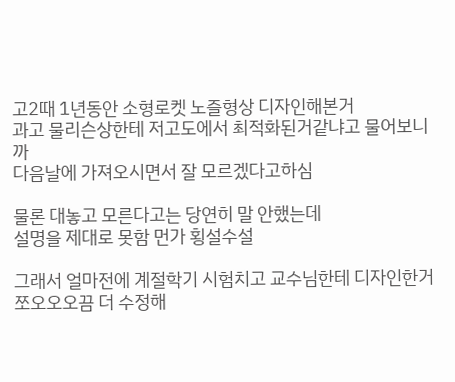고2때 1년동안 소형로켓 노즐형상 디자인해본거
과고 물리슨상한테 저고도에서 최적화된거같냐고 물어보니까
다음날에 가져오시면서 잘 모르겠다고하심

물론 대놓고 모른다고는 당연히 말 안했는데
설명을 제대로 못함 먼가 횡설수설

그래서 얼마전에 계절학기 시험치고 교수님한테 디자인한거
쪼오오오끔 더 수정해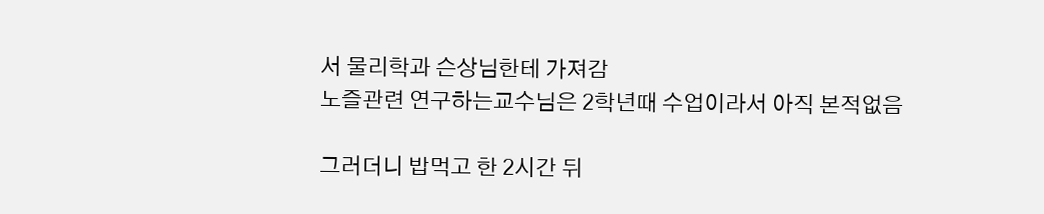서 물리학과 슨상님한테 가져감
노즐관련 연구하는교수님은 2학년때 수업이라서 아직 본적없음

그러더니 밥먹고 한 2시간 뒤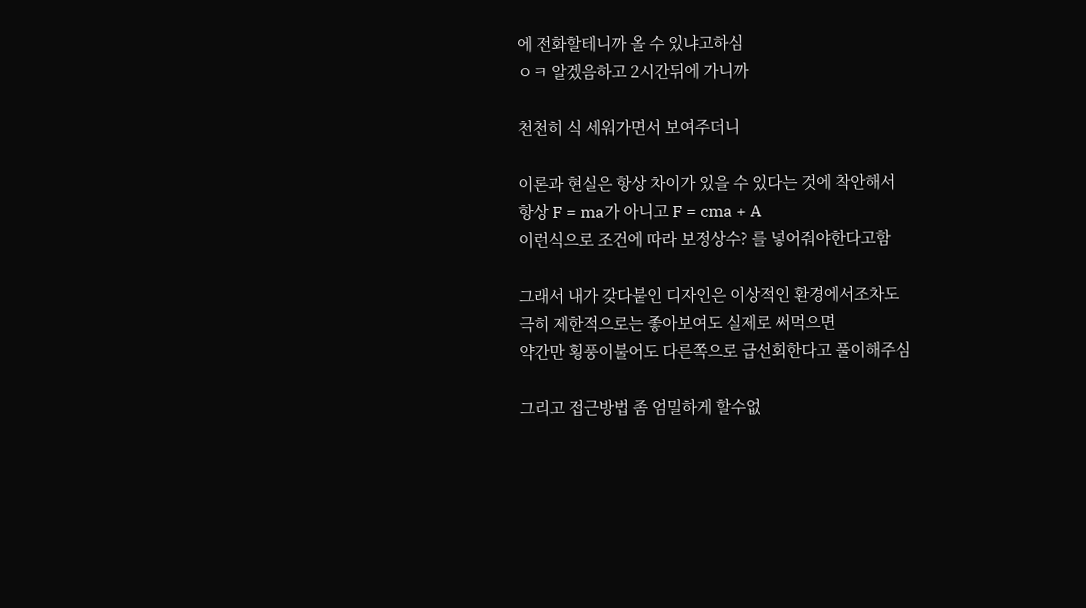에 전화할테니까 올 수 있냐고하심
ㅇㅋ 알겠음하고 2시간뒤에 가니까

천천히 식 세워가면서 보여주더니

이론과 현실은 항상 차이가 있을 수 있다는 것에 착안해서
항상 F = ma가 아니고 F = cma + A
이런식으로 조건에 따라 보정상수? 를 넣어줘야한다고함

그래서 내가 갖다붙인 디자인은 이상적인 환경에서조차도
극히 제한적으로는 좋아보여도 실제로 써먹으면
약간만 횡풍이불어도 다른쪽으로 급선회한다고 풀이해주심

그리고 접근방법 좀 엄밀하게 할수없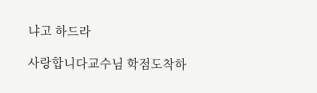냐고 하드라

사랑합니다교수님 학점도착하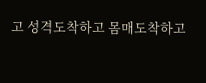고 성격도착하고 몸매도착하고